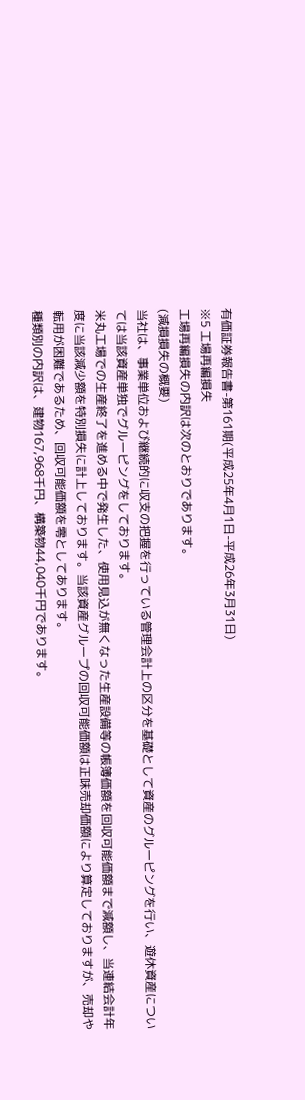有価証券報告書-第161期(平成25年4月1日-平成26年3月31日)
※5 工場再編損失
工場再編損失の内訳は次のとおりであります。
(減損損失の概要)
当社は、事業単位および継続的に収支の把握を行っている管理会計上の区分を基礎として資産のグルーピングを行い、遊休資産については当該資産単独でグルーピングをしております。
米丸工場での生産終了を進める中で発生した、使用見込が無くなった生産設備等の帳簿価額を回収可能価額まで減額し、当連結会計年度に当該減少額を特別損失に計上しております。当該資産グループの回収可能価額は正味売却価額により算定しておりますが、売却や転用が困難であるため、回収可能価額を零としてあります。
種類別の内訳は、建物167,968千円、構築物44,040千円であります。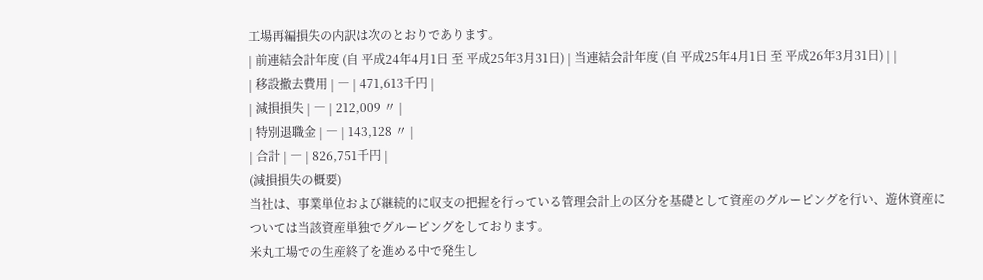工場再編損失の内訳は次のとおりであります。
| 前連結会計年度 (自 平成24年4月1日 至 平成25年3月31日) | 当連結会計年度 (自 平成25年4月1日 至 平成26年3月31日) | |
| 移設撤去費用 | ― | 471,613千円 |
| 減損損失 | ― | 212,009 〃 |
| 特別退職金 | ― | 143,128 〃 |
| 合計 | ― | 826,751千円 |
(減損損失の概要)
当社は、事業単位および継続的に収支の把握を行っている管理会計上の区分を基礎として資産のグルーピングを行い、遊休資産については当該資産単独でグルーピングをしております。
米丸工場での生産終了を進める中で発生し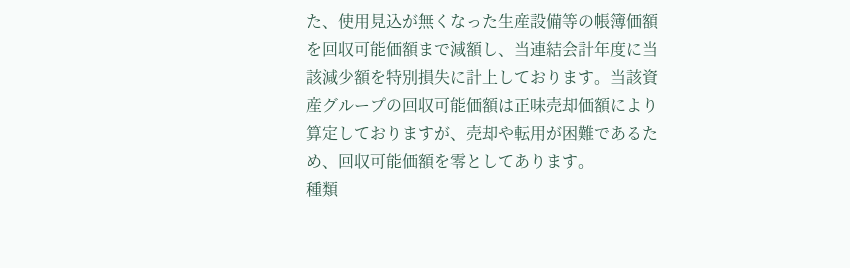た、使用見込が無くなった生産設備等の帳簿価額を回収可能価額まで減額し、当連結会計年度に当該減少額を特別損失に計上しております。当該資産グループの回収可能価額は正味売却価額により算定しておりますが、売却や転用が困難であるため、回収可能価額を零としてあります。
種類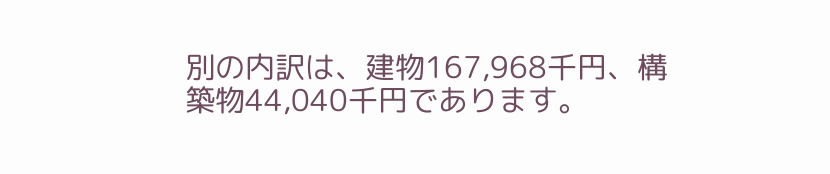別の内訳は、建物167,968千円、構築物44,040千円であります。